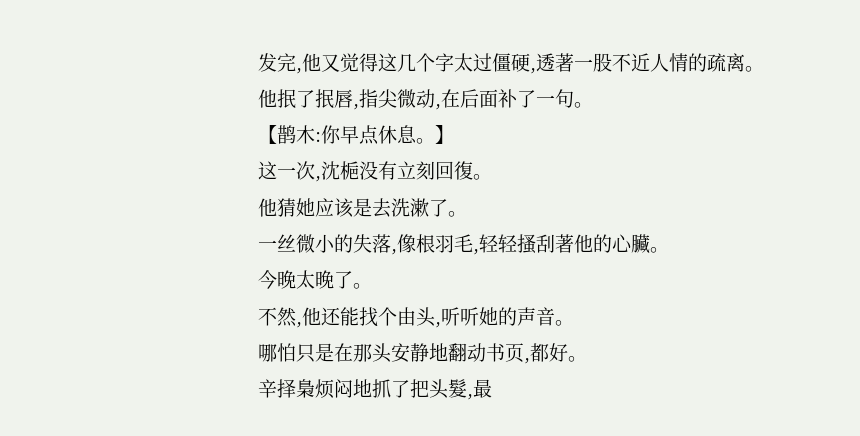发完,他又觉得这几个字太过僵硬,透著一股不近人情的疏离。
他抿了抿唇,指尖微动,在后面补了一句。
【鹊木:你早点休息。】
这一次,沈梔没有立刻回復。
他猜她应该是去洗漱了。
一丝微小的失落,像根羽毛,轻轻搔刮著他的心臟。
今晚太晚了。
不然,他还能找个由头,听听她的声音。
哪怕只是在那头安静地翻动书页,都好。
辛择梟烦闷地抓了把头髮,最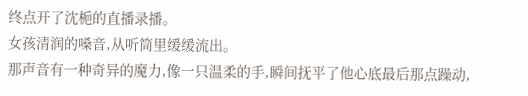终点开了沈梔的直播录播。
女孩清润的嗓音,从听筒里缓缓流出。
那声音有一种奇异的魔力,像一只温柔的手,瞬间抚平了他心底最后那点躁动,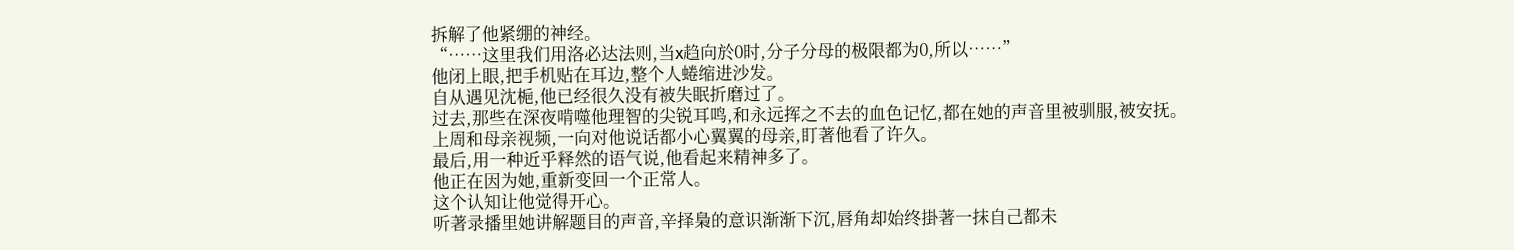拆解了他紧绷的神经。
“……这里我们用洛必达法则,当x趋向於0时,分子分母的极限都为0,所以……”
他闭上眼,把手机贴在耳边,整个人蜷缩进沙发。
自从遇见沈梔,他已经很久没有被失眠折磨过了。
过去,那些在深夜啃噬他理智的尖锐耳鸣,和永远挥之不去的血色记忆,都在她的声音里被驯服,被安抚。
上周和母亲视频,一向对他说话都小心翼翼的母亲,盯著他看了许久。
最后,用一种近乎释然的语气说,他看起来精神多了。
他正在因为她,重新变回一个正常人。
这个认知让他觉得开心。
听著录播里她讲解题目的声音,辛择梟的意识渐渐下沉,唇角却始终掛著一抹自己都未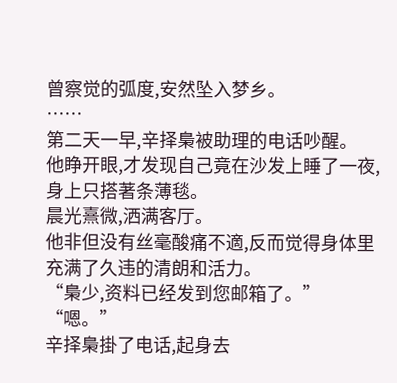曾察觉的弧度,安然坠入梦乡。
……
第二天一早,辛择梟被助理的电话吵醒。
他睁开眼,才发现自己竟在沙发上睡了一夜,身上只搭著条薄毯。
晨光熹微,洒满客厅。
他非但没有丝毫酸痛不適,反而觉得身体里充满了久违的清朗和活力。
“梟少,资料已经发到您邮箱了。”
“嗯。”
辛择梟掛了电话,起身去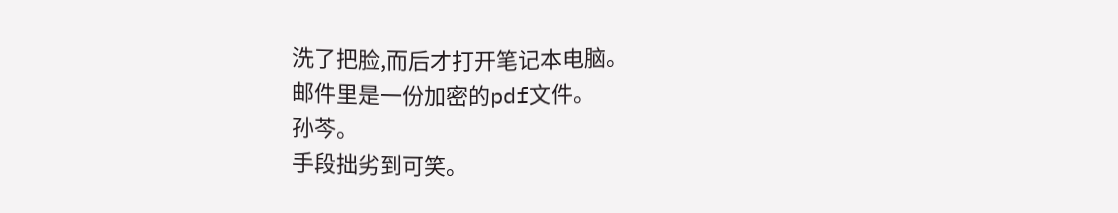洗了把脸,而后才打开笔记本电脑。
邮件里是一份加密的pdf文件。
孙芩。
手段拙劣到可笑。